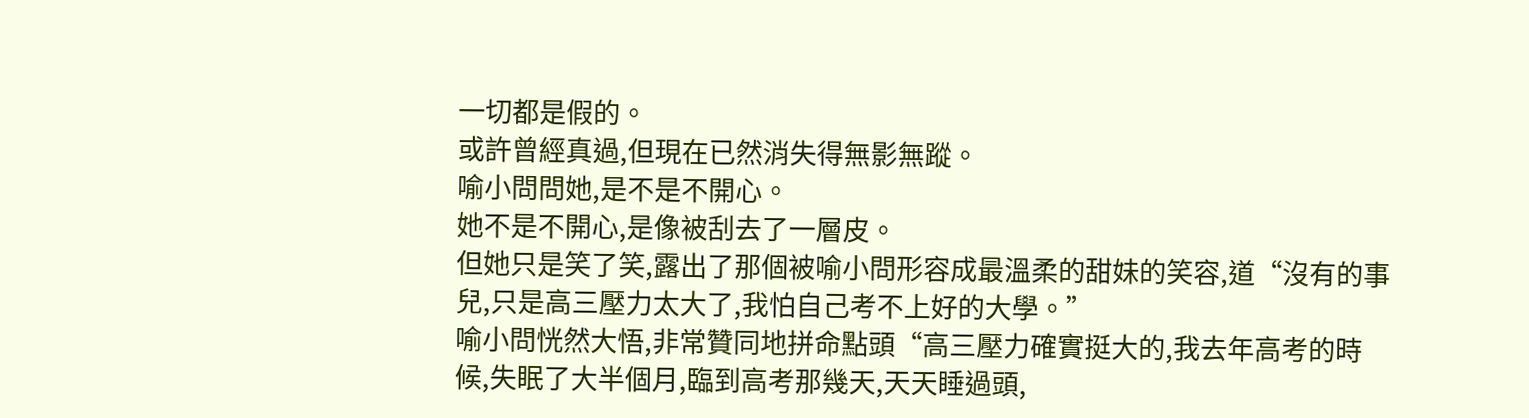一切都是假的。
或許曾經真過,但現在已然消失得無影無蹤。
喻小問問她,是不是不開心。
她不是不開心,是像被刮去了一層皮。
但她只是笑了笑,露出了那個被喻小問形容成最溫柔的甜妹的笑容,道“沒有的事兒,只是高三壓力太大了,我怕自己考不上好的大學。”
喻小問恍然大悟,非常贊同地拼命點頭“高三壓力確實挺大的,我去年高考的時候,失眠了大半個月,臨到高考那幾天,天天睡過頭,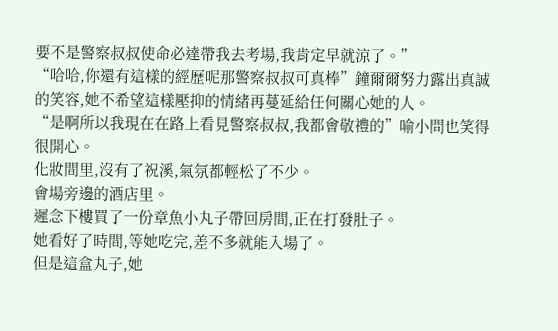要不是警察叔叔使命必達帶我去考場,我肯定早就涼了。”
“哈哈,你還有這樣的經歷呢那警察叔叔可真棒”鐘爾爾努力露出真誠的笑容,她不希望這樣壓抑的情緒再蔓延給任何關心她的人。
“是啊所以我現在在路上看見警察叔叔,我都會敬禮的”喻小問也笑得很開心。
化妝間里,沒有了祝溪,氣氛都輕松了不少。
會場旁邊的酒店里。
遲念下樓買了一份章魚小丸子帶回房間,正在打發肚子。
她看好了時間,等她吃完,差不多就能入場了。
但是這盒丸子,她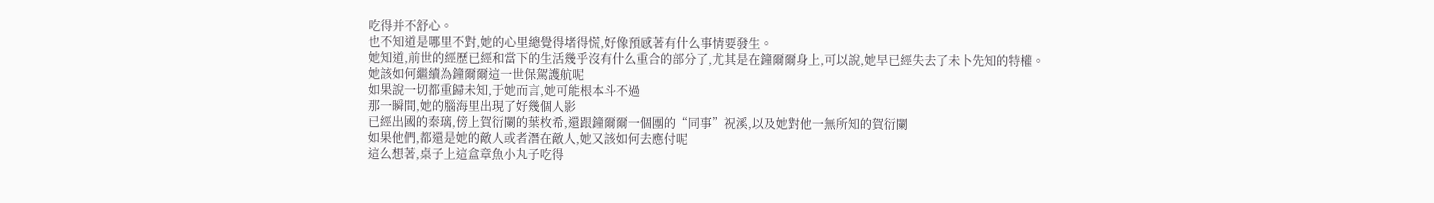吃得并不舒心。
也不知道是哪里不對,她的心里總覺得堵得慌,好像預感著有什么事情要發生。
她知道,前世的經歷已經和當下的生活幾乎沒有什么重合的部分了,尤其是在鐘爾爾身上,可以說,她早已經失去了未卜先知的特權。
她該如何繼續為鐘爾爾這一世保駕護航呢
如果說一切都重歸未知,于她而言,她可能根本斗不過
那一瞬間,她的腦海里出現了好幾個人影
已經出國的秦璃,傍上賀衍闌的葉枚希,還跟鐘爾爾一個團的“同事”祝溪,以及她對他一無所知的賀衍闌
如果他們,都還是她的敵人或者潛在敵人,她又該如何去應付呢
這么想著,桌子上這盒章魚小丸子吃得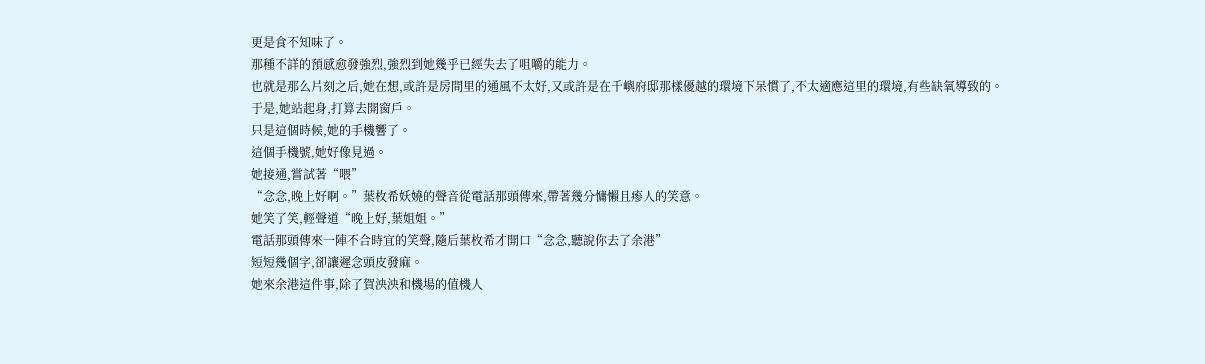更是食不知味了。
那種不詳的預感愈發強烈,強烈到她幾乎已經失去了咀嚼的能力。
也就是那么片刻之后,她在想,或許是房間里的通風不太好,又或許是在千嶼府邸那樣優越的環境下呆慣了,不太適應這里的環境,有些缺氧導致的。
于是,她站起身,打算去開窗戶。
只是這個時候,她的手機響了。
這個手機號,她好像見過。
她接通,嘗試著“喂”
“念念,晚上好啊。”葉枚希妖嬈的聲音從電話那頭傳來,帶著幾分慵懶且瘆人的笑意。
她笑了笑,輕聲道“晚上好,葉姐姐。”
電話那頭傳來一陣不合時宜的笑聲,隨后葉枚希才開口“念念,聽說你去了余港”
短短幾個字,卻讓遲念頭皮發麻。
她來余港這件事,除了賀泱泱和機場的值機人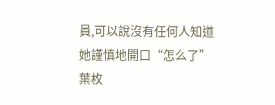員,可以說沒有任何人知道
她謹慎地開口“怎么了”
葉枚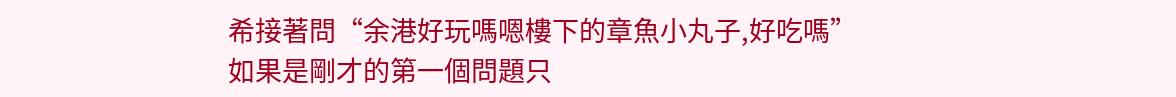希接著問“余港好玩嗎嗯樓下的章魚小丸子,好吃嗎”
如果是剛才的第一個問題只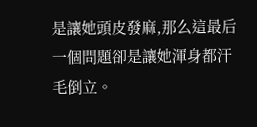是讓她頭皮發麻,那么這最后一個問題卻是讓她渾身都汗毛倒立。